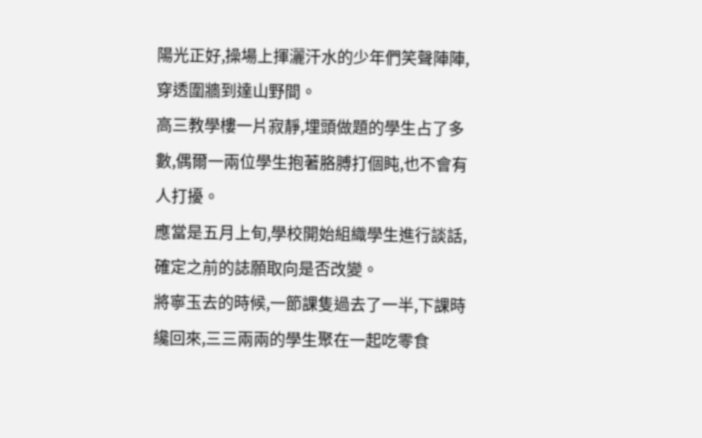陽光正好,操場上揮灑汗水的少年們笑聲陣陣,穿透圍牆到達山野間。
高三教學樓一片寂靜,埋頭做題的學生占了多數,偶爾一兩位學生抱著胳膊打個盹,也不會有人打擾。
應當是五月上旬,學校開始組織學生進行談話,確定之前的誌願取向是否改變。
將寧玉去的時候,一節課隻過去了一半,下課時纔回來,三三兩兩的學生聚在一起吃零食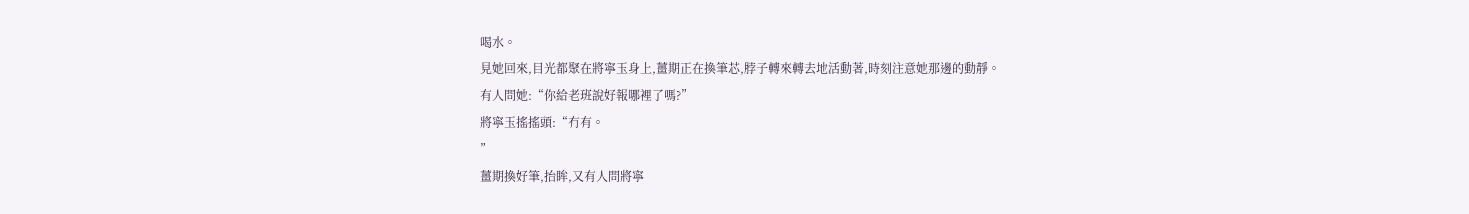喝水。
見她回來,目光都聚在將寧玉身上,薑期正在換筆芯,脖子轉來轉去地活動著,時刻注意她那邊的動靜。
有人問她:“你給老班說好報哪裡了嗎?”
將寧玉搖搖頭:“冇有。
”
薑期換好筆,抬眸,又有人問將寧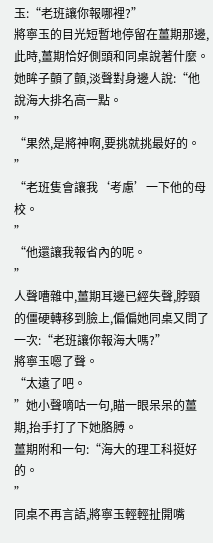玉:“老班讓你報哪裡?”
將寧玉的目光短暫地停留在薑期那邊,此時,薑期恰好側頭和同桌說著什麼。
她眸子顫了顫,淡聲對身邊人說:“他說海大排名高一點。
”
“果然,是將神啊,要挑就挑最好的。
”
“老班隻會讓我‘考慮’一下他的母校。
”
“他還讓我報省內的呢。
”
人聲嘈雜中,薑期耳邊已經失聲,脖頸的僵硬轉移到臉上,偏偏她同桌又問了一次:“老班讓你報海大嗎?”
將寧玉嗯了聲。
“太遠了吧。
”她小聲嘀咕一句,瞄一眼呆呆的薑期,抬手打了下她胳膊。
薑期附和一句:“海大的理工科挺好的。
”
同桌不再言語,將寧玉輕輕扯開嘴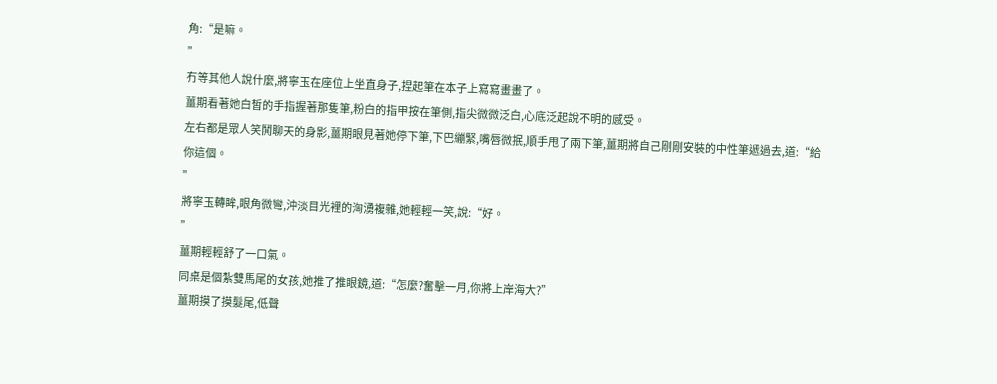角:“是嘛。
”
冇等其他人說什麼,將寧玉在座位上坐直身子,捏起筆在本子上寫寫畫畫了。
薑期看著她白皙的手指握著那隻筆,粉白的指甲按在筆側,指尖微微泛白,心底泛起說不明的感受。
左右都是眾人笑鬨聊天的身影,薑期眼見著她停下筆,下巴繃緊,嘴唇微抿,順手甩了兩下筆,薑期將自己剛剛安裝的中性筆遞過去,道:“給你這個。
”
將寧玉轉眸,眼角微彎,沖淡目光裡的洶湧複雜,她輕輕一笑,說:“好。
”
薑期輕輕舒了一口氣。
同桌是個紮雙馬尾的女孩,她推了推眼鏡,道:“怎麼?奮擊一月,你將上岸海大?”
薑期摸了摸髮尾,低聲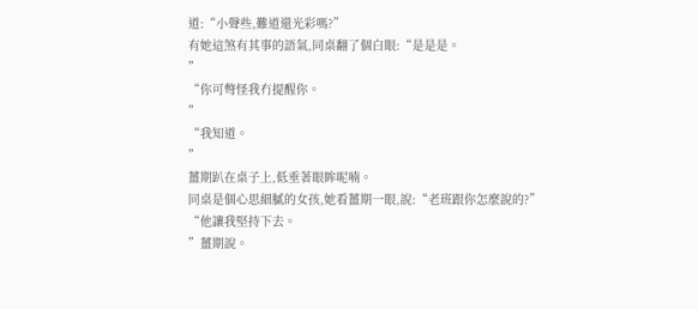道:“小聲些,難道還光彩嗎?”
有她這煞有其事的語氣,同桌翻了個白眼:“是是是。
”
“你可彆怪我冇提醒你。
”
“我知道。
”
薑期趴在桌子上,低垂著眼眸呢喃。
同桌是個心思細膩的女孩,她看薑期一眼,說:“老班跟你怎麼說的?”
“他讓我堅持下去。
”薑期說。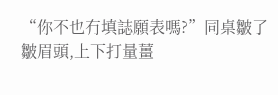“你不也冇填誌願表嗎?”同桌皺了皺眉頭,上下打量薑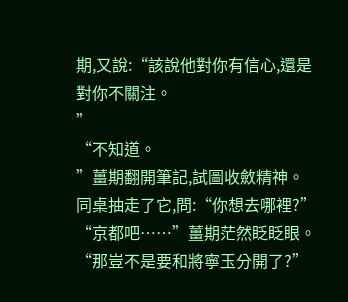期,又說:“該說他對你有信心,還是對你不關注。
”
“不知道。
”薑期翻開筆記,試圖收斂精神。
同桌抽走了它,問:“你想去哪裡?”
“京都吧……”薑期茫然眨眨眼。
“那豈不是要和將寧玉分開了?”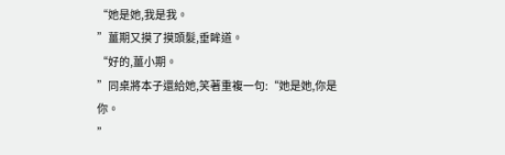“她是她,我是我。
”薑期又摸了摸頭髮,垂眸道。
“好的,薑小期。
”同桌將本子還給她,笑著重複一句:“她是她,你是你。
”